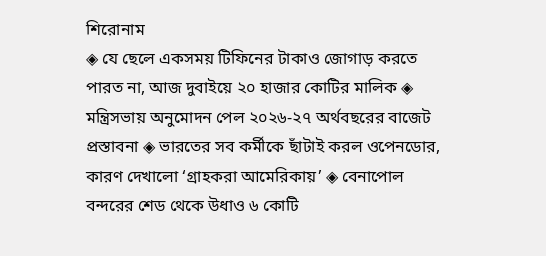শিরোনাম
◈ যে ছেলে একসময় টিফিনের টাকাও জোগাড় করতে পারত না, আজ দুবাইয়ে ২০ হাজার কোটির মালিক ◈ মন্ত্রিসভায় অনুমোদন পেল ২০২৬-২৭ অর্থবছরের বাজেট প্রস্তাবনা ◈ ভারতের সব কর্মীকে ছাঁটাই করল ওপেনডোর, কারণ দেখালো ‘গ্রাহকরা আমেরিকায়’ ◈ বেনাপোল বন্দরের শেড থেকে উধাও ৬ কোটি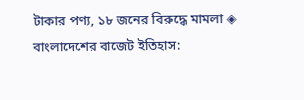টাকার পণ্য, ১৮ জনের বিরুদ্ধে মামলা ◈ বাংলাদেশের বাজেট ইতিহাস: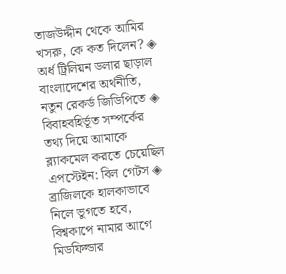তাজউদ্দীন থেকে আমির খসরু, কে কত দিলেন? ◈ অর্ধ ট্রিলিয়ন ডলার ছাড়াল বাংলাদেশের অর্থনীতি, নতুন রেকর্ড জিডিপিতে ◈ বিবাহবহির্ভূত সম্পর্কের তথ্য দিয়ে আমাকে ব্ল্যাকমেল করতে চেয়েছিল এপস্টেইন: বিল গেটস ◈ ব্রাজিলকে হালকাভাবে নিলে ভুগতে হবে, বিশ্বকাপে নামার আগে মিডফিল্ডার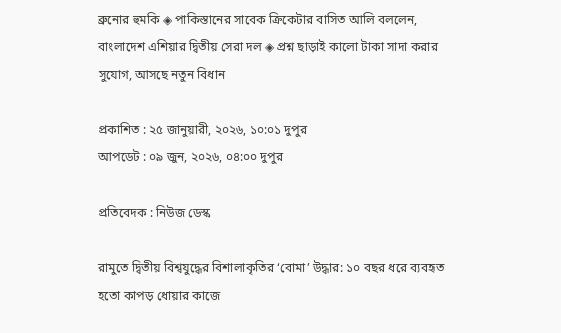ব্রুনোর হুম‌কি ◈ পা‌কিস্তা‌নের সা‌বেক ক্রিকেটার বা‌সিত আ‌লি বল‌লেন, বাংলাদেশ এশিয়ার দ্বিতীয় সেরা দল ◈ প্রশ্ন ছাড়াই কালো টাকা সাদা করার সুযোগ, আসছে নতুন বিধান

প্রকাশিত : ২৫ জানুয়ারী, ২০২৬, ১০:০১ দুপুর
আপডেট : ০৯ জুন, ২০২৬, ০৪:০০ দুপুর

প্রতিবেদক : নিউজ ডেস্ক

রামুতে দ্বিতীয় বিশ্বযুদ্ধের বিশালাকৃতির ‘বোমা’ উদ্ধার: ১০ বছর ধরে ব্যবহৃত হতো কাপড় ধোয়ার কাজে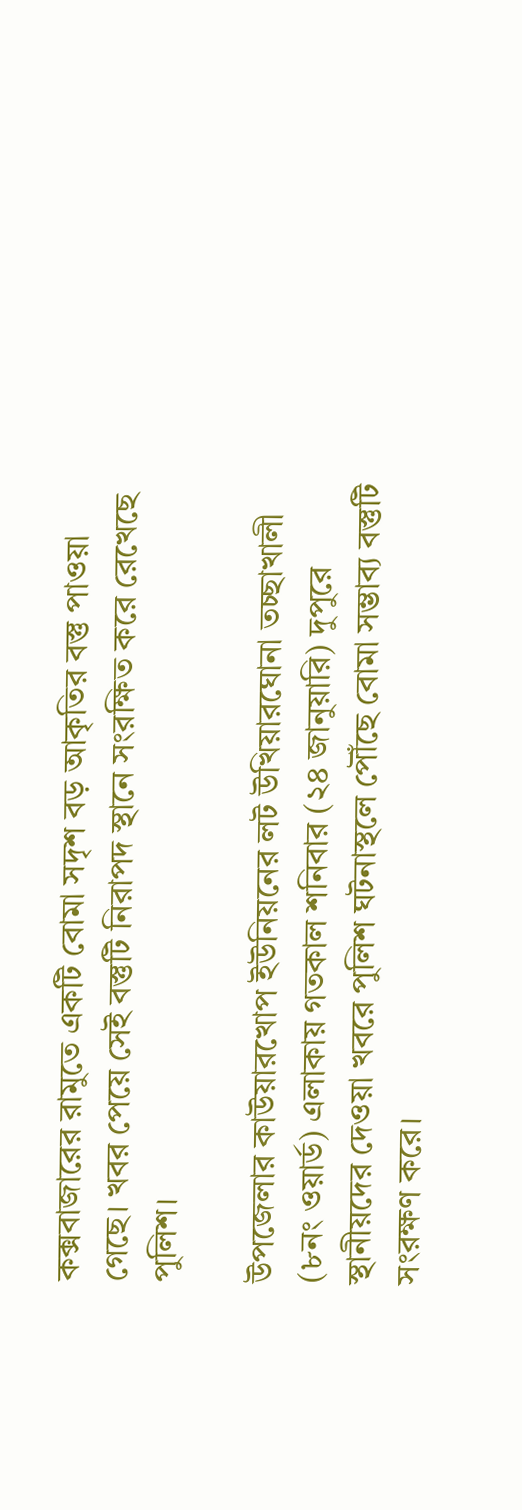কক্সবাজারের রামুতে একটি বোমা সদৃশ বড় আকৃতির বস্তু পাওয়া গেছে। খবর পেয়ে সেই বস্তুটি নিরাপদ স্থানে সংরক্ষিত করে রেখেছে পুলিশ।

উপজেলার কাউয়ারখোপ ইউনিয়নের লট উখিয়ারঘোনা তচ্ছাখালী (৮নং ওয়ার্ড) এলাকায় গতকাল শনিবার (২৪ জানুয়ারি) দুপুরে স্থানীয়দের দেওয়া খবরে পুলিশ ঘটনাস্থলে পৌঁছে বোমা সম্ভাব্য বস্তুটি সংরক্ষণ করে।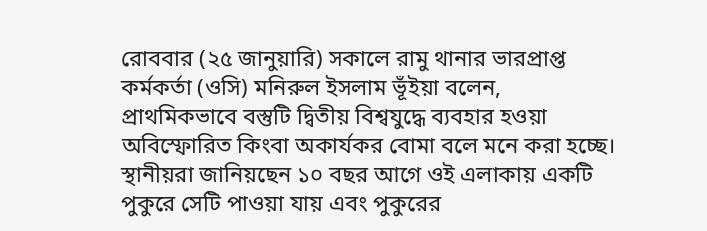রোববার (২৫ জানুয়ারি) সকালে রামু থানার ভারপ্রাপ্ত কর্মকর্তা (ওসি) মনিরুল ইসলাম ভূঁইয়া বলেন, প্রাথমিকভাবে বস্তুটি দ্বিতীয় বিশ্বযুদ্ধে ব্যবহার হওয়া অবিস্ফোরিত কিংবা অকার্যকর বোমা বলে মনে করা হচ্ছে। স্থানীয়রা জানিয়ছেন ১০ বছর আগে ওই এলাকায় একটি পুকুরে সেটি পাওয়া যায় এবং পুকুরের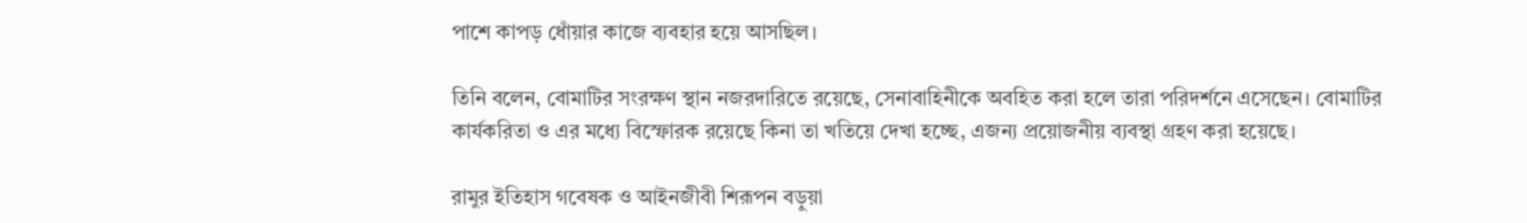পাশে কাপড় ধোঁয়ার কাজে ব্যবহার হয়ে আসছিল।

তিনি বলেন, বোমাটির সংরক্ষণ স্থান নজরদারিতে রয়েছে, সেনাবাহিনীকে অবহিত করা হলে তারা পরিদর্শনে এসেছেন। বোমাটির কার্যকরিতা ও এর মধ্যে বিস্ফোরক রয়েছে কিনা তা খতিয়ে দেখা হচ্ছে, এজন্য প্রয়োজনীয় ব্যবস্থা গ্রহণ করা হয়েছে।

রামুর ইতিহাস গবেষক ও আইনজীবী শিরূপন বড়ুয়া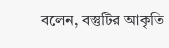বলেন, বস্তুটির আকৃতি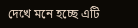দেখে মনে হচ্ছে এটি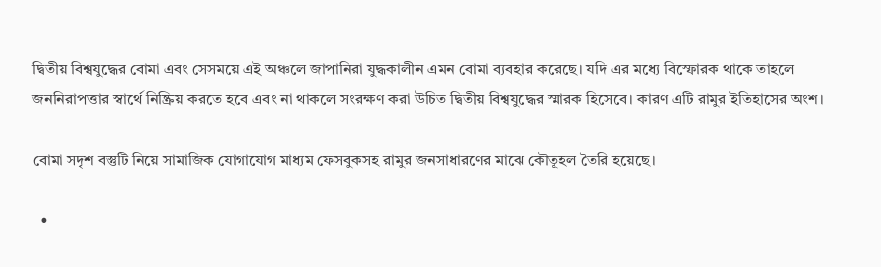দ্বিতীয় বিশ্বযুদ্ধের বোমা এবং সেসময়ে এই অঞ্চলে জাপানিরা যুদ্ধকালীন এমন বোমা ব্যবহার করেছে। যদি এর মধ্যে বিস্ফোরক থাকে তাহলে জননিরাপত্তার স্বার্থে নিষ্ক্রিয় করতে হবে এবং না থাকলে সংরক্ষণ করা উচিত দ্বিতীয় বিশ্বযুদ্ধের স্মারক হিসেবে। কারণ এটি রামুর ইতিহাসের অংশ।

বোমা সদৃশ বস্তুটি নিয়ে সামাজিক যোগাযোগ মাধ্যম ফেসবুকসহ রামুর জনসাধারণের মাঝে কৌতূহল তৈরি হয়েছে।

  •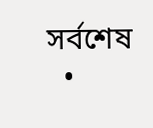সর্বশেষ
  •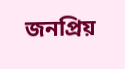জনপ্রিয়